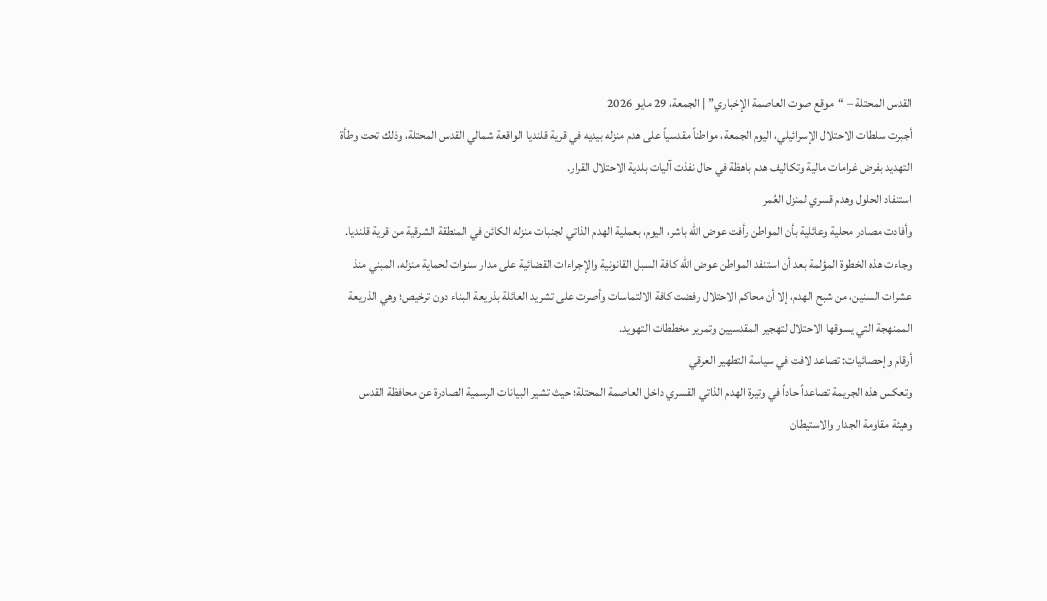القدس المحتلة – “موقع صوت العاصمة الإخباري” | الجمعة، 29 مايو 2026
أجبرت سلطات الاحتلال الإسرائيلي، اليوم الجمعة، مواطناً مقدسياً على هدم منزله بيديه في قرية قلنديا الواقعة شمالي القدس المحتلة، وذلك تحت وطأة التهديد بفرض غرامات مالية وتكاليف هدم باهظة في حال نفذت آليات بلدية الاحتلال القرار.
استنفاد الحلول وهدم قسري لمنزل العُمر
وأفادت مصادر محلية وعائلية بأن المواطن رأفت عوض الله باشر، اليوم، بعملية الهدم الذاتي لجنبات منزله الكائن في المنطقة الشرقية من قرية قلنديا.
وجاءت هذه الخطوة المؤلمة بعد أن استنفد المواطن عوض الله كافة السبل القانونية والإجراءات القضائية على مدار سنوات لحماية منزله، المبني منذ عشرات السنين، من شبح الهدم، إلا أن محاكم الاحتلال رفضت كافة الالتماسات وأصرت على تشريد العائلة بذريعة البناء دون ترخيص؛ وهي الذريعة الممنهجة التي يسوقها الاحتلال لتهجير المقدسيين وتمرير مخططات التهويد.
أرقام وإحصائيات: تصاعد لافت في سياسة التطهير العرقي
وتعكس هذه الجريمة تصاعداً حاداً في وتيرة الهدم الذاتي القسري داخل العاصمة المحتلة؛ حيث تشير البيانات الرسمية الصادرة عن محافظة القدس وهيئة مقاومة الجدار والاستيطان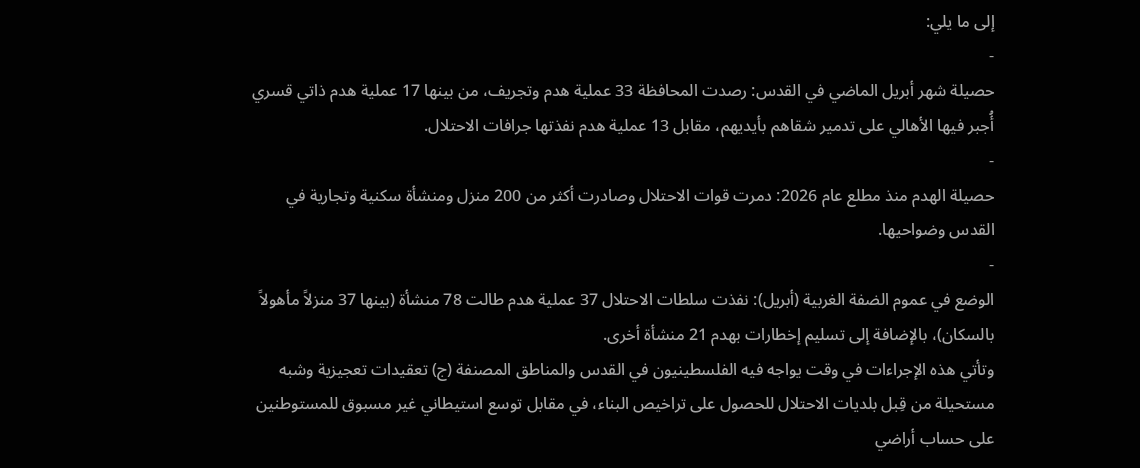إلى ما يلي:
-
حصيلة شهر أبريل الماضي في القدس: رصدت المحافظة 33 عملية هدم وتجريف، من بينها 17 عملية هدم ذاتي قسري أُجبر فيها الأهالي على تدمير شقاهم بأيديهم، مقابل 13 عملية هدم نفذتها جرافات الاحتلال.
-
حصيلة الهدم منذ مطلع عام 2026: دمرت قوات الاحتلال وصادرت أكثر من 200 منزل ومنشأة سكنية وتجارية في القدس وضواحيها.
-
الوضع في عموم الضفة الغربية (أبريل): نفذت سلطات الاحتلال 37 عملية هدم طالت 78 منشأة (بينها 37 منزلاً مأهولاً بالسكان)، بالإضافة إلى تسليم إخطارات بهدم 21 منشأة أخرى.
وتأتي هذه الإجراءات في وقت يواجه فيه الفلسطينيون في القدس والمناطق المصنفة (ج) تعقيدات تعجيزية وشبه مستحيلة من قِبل بلديات الاحتلال للحصول على تراخيص البناء، في مقابل توسع استيطاني غير مسبوق للمستوطنين على حساب أراضي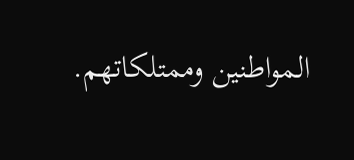المواطنين وممتلكاتهم.